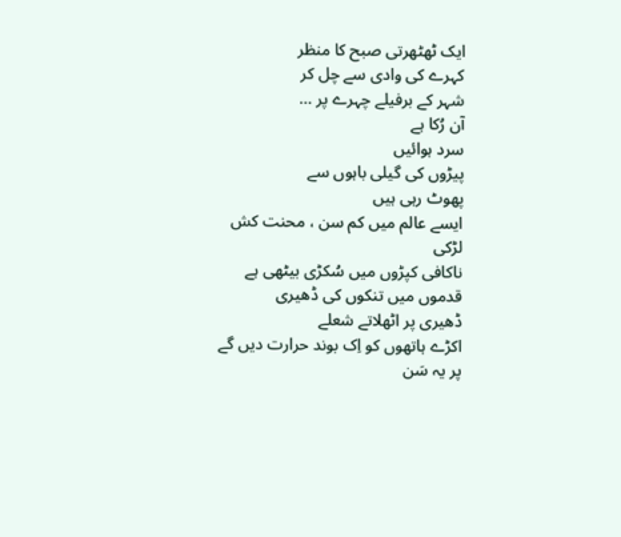ایک ٹھٹھرتی صبح کا منظر
کہرے کی وادی سے چل کر
شہر کے برفیلے چہرے پر …
آن رُکا ہے
سرد ہوائیں
پیڑوں کی گیلی باہوں سے
پھوٹ رہی ہیں
ایسے عالم میں کم سن ، محنت کش لڑکی
ناکافی کپڑوں میں سُکڑی بیٹھی ہے
قدموں میں تنکوں کی ڈھیری
ڈھیری پر اٹھلاتے شعلے
اکڑے ہاتھوں کو اِک بوند حرارت دیں گے
پر یہ سَن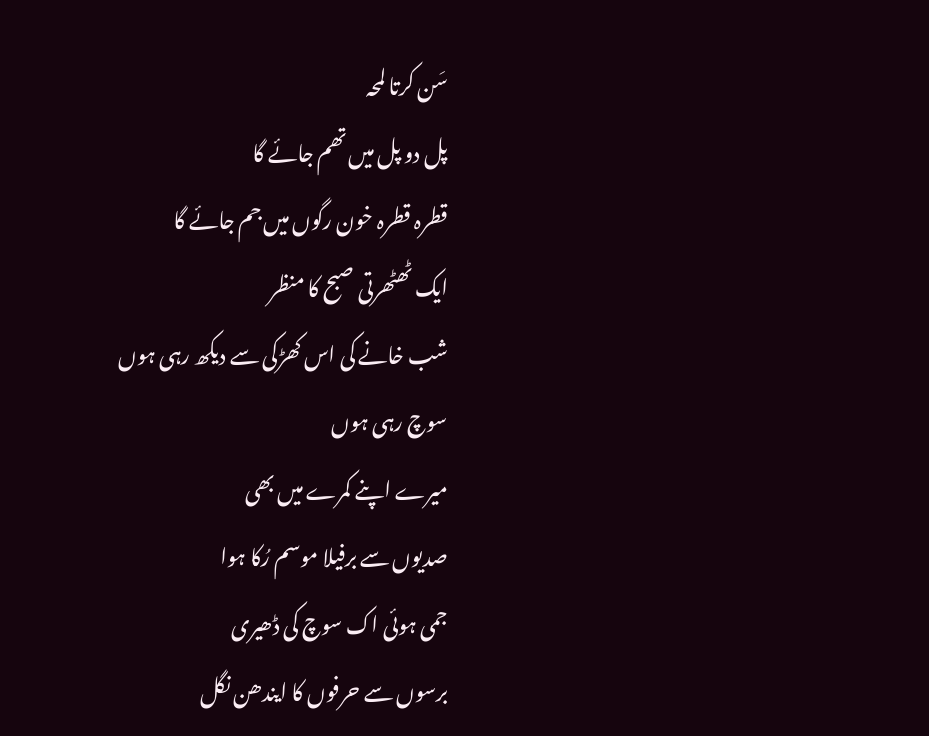سَن کرتا لمحہ
پل دو پل میں تھم جائے گا
قطرہ قطرہ خون رگوں میں جم جائے گا
ایک ٹھٹھرتی صبح کا منظر
شب خانے کی اس کھڑکی سے دیکھ رہی ہوں
سوچ رہی ہوں
میرے اپنے کمرے میں بھی
صدیوں سے برفیلا موسم رُکا ہوا
جمی ہوئی اک سوچ کی ڈھیری
برسوں سے حرفوں کا ایندھن نگل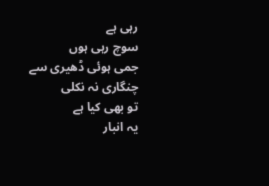رہی ہے
سوچ رہی ہوں
جمی ہوئی ڈھیری سے چنگاری نہ نکلی
تو بھی کیا ہے
یہ انبار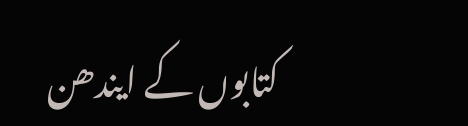کتابوں کے ایندھن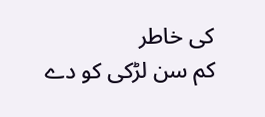کی خاطر
کم سن لڑکی کو دے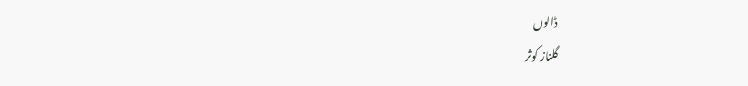ڈالوں
گلناز کوثر